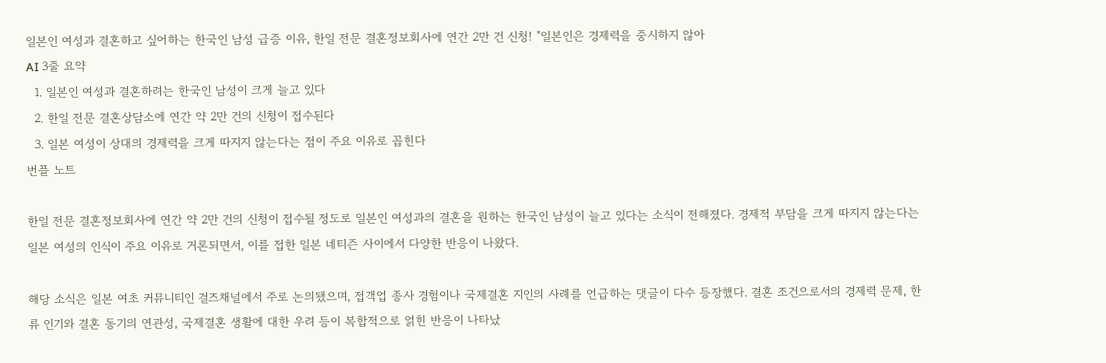일본인 여성과 결혼하고 싶어하는 한국인 남성 급증 이유, 한일 전문 결혼정보회사에 연간 2만 건 신청! "일본인은 경제력을 중시하지 않아
AI 3줄 요약
  1. 일본인 여성과 결혼하려는 한국인 남성이 크게 늘고 있다
  2. 한일 전문 결혼상담소에 연간 약 2만 건의 신청이 접수된다
  3. 일본 여성이 상대의 경제력을 크게 따지지 않는다는 점이 주요 이유로 꼽힌다
번플 노트

한일 전문 결혼정보회사에 연간 약 2만 건의 신청이 접수될 정도로 일본인 여성과의 결혼을 원하는 한국인 남성이 늘고 있다는 소식이 전해졌다. 경제적 부담을 크게 따지지 않는다는 일본 여성의 인식이 주요 이유로 거론되면서, 이를 접한 일본 네티즌 사이에서 다양한 반응이 나왔다.

해당 소식은 일본 여초 커뮤니티인 걸즈채널에서 주로 논의됐으며, 접객업 종사 경험이나 국제결혼 지인의 사례를 언급하는 댓글이 다수 등장했다. 결혼 조건으로서의 경제력 문제, 한류 인기와 결혼 동기의 연관성, 국제결혼 생활에 대한 우려 등이 복합적으로 얽힌 반응이 나타났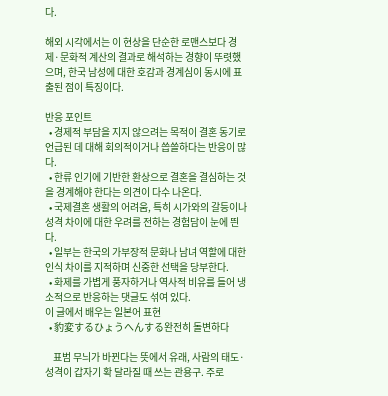다.

해외 시각에서는 이 현상을 단순한 로맨스보다 경제·문화적 계산의 결과로 해석하는 경향이 뚜렷했으며, 한국 남성에 대한 호감과 경계심이 동시에 표출된 점이 특징이다.

반응 포인트
  • 경제적 부담을 지지 않으려는 목적이 결혼 동기로 언급된 데 대해 회의적이거나 씁쓸하다는 반응이 많다.
  • 한류 인기에 기반한 환상으로 결혼을 결심하는 것을 경계해야 한다는 의견이 다수 나온다.
  • 국제결혼 생활의 어려움, 특히 시가와의 갈등이나 성격 차이에 대한 우려를 전하는 경험담이 눈에 띈다.
  • 일부는 한국의 가부장적 문화나 남녀 역할에 대한 인식 차이를 지적하며 신중한 선택을 당부한다.
  • 화제를 가볍게 풍자하거나 역사적 비유를 들어 냉소적으로 반응하는 댓글도 섞여 있다.
이 글에서 배우는 일본어 표현
  • 豹変するひょうへんする완전히 돌변하다

    표범 무늬가 바뀐다는 뜻에서 유래, 사람의 태도·성격이 갑자기 확 달라질 때 쓰는 관용구. 주로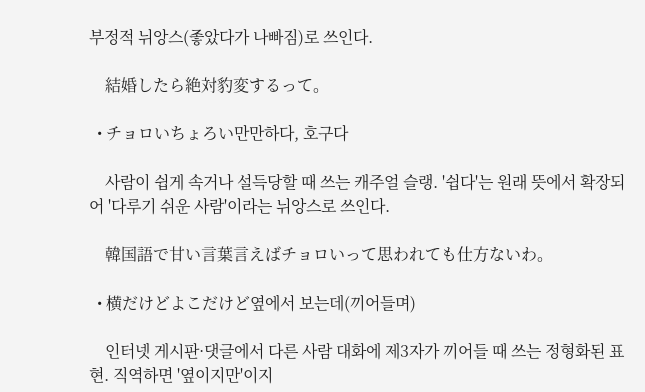부정적 뉘앙스(좋았다가 나빠짐)로 쓰인다.

    結婚したら絶対豹変するって。

  • チョロいちょろい만만하다, 호구다

    사람이 쉽게 속거나 설득당할 때 쓰는 캐주얼 슬랭. '쉽다'는 원래 뜻에서 확장되어 '다루기 쉬운 사람'이라는 뉘앙스로 쓰인다.

    韓国語で甘い言葉言えばチョロいって思われても仕方ないわ。

  • 横だけどよこだけど옆에서 보는데(끼어들며)

    인터넷 게시판·댓글에서 다른 사람 대화에 제3자가 끼어들 때 쓰는 정형화된 표현. 직역하면 '옆이지만'이지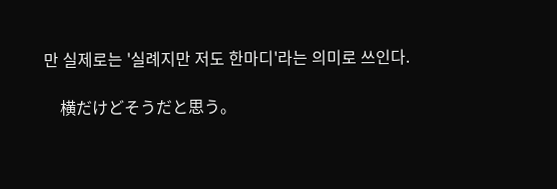만 실제로는 '실례지만 저도 한마디'라는 의미로 쓰인다.

    横だけどそうだと思う。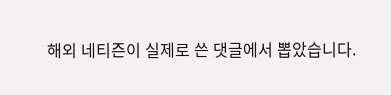해외 네티즌이 실제로 쓴 댓글에서 뽑았습니다.